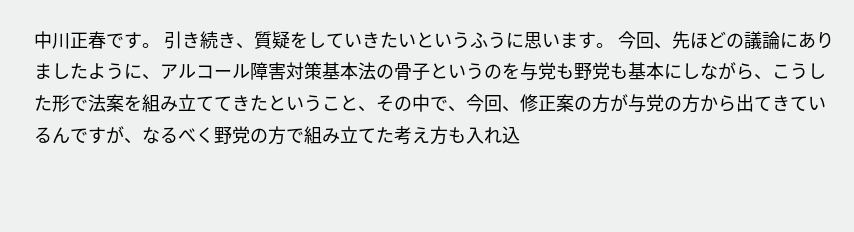中川正春です。 引き続き、質疑をしていきたいというふうに思います。 今回、先ほどの議論にありましたように、アルコール障害対策基本法の骨子というのを与党も野党も基本にしながら、こうした形で法案を組み立ててきたということ、その中で、今回、修正案の方が与党の方から出てきているんですが、なるべく野党の方で組み立てた考え方も入れ込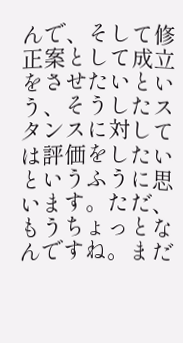んで、そして修正案として成立をさせたいという、そうしたスタンスに対しては評価をしたいというふうに思います。ただ、もうちょっとなんですね。まだ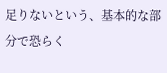足りないという、基本的な部分で恐らく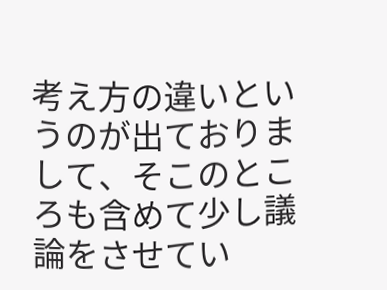考え方の違いというのが出ておりまして、そこのところも含めて少し議論をさせてい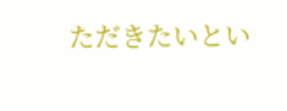ただきたいとい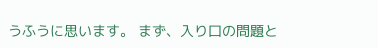うふうに思います。 まず、入り口の問題と